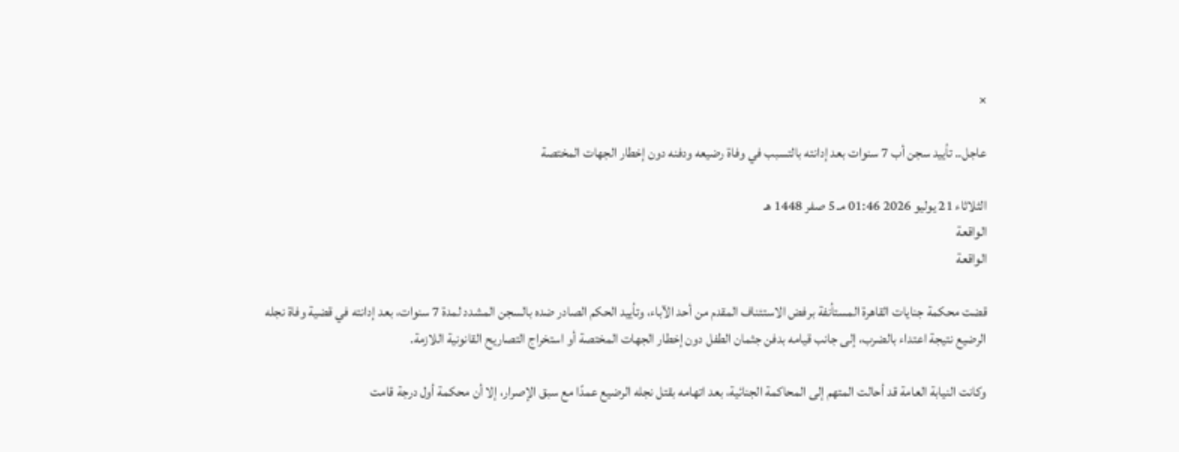×

عاجل.. تأييد سجن أب 7 سنوات بعد إدانته بالتسبب في وفاة رضيعه ودفنه دون إخطار الجهات المختصة

الثلاثاء 21 يوليو 2026 01:46 مـ 5 صفر 1448 هـ
الواقعة
الواقعة

قضت محكمة جنايات القاهرة المستأنفة برفض الاستئناف المقدم من أحد الآباء، وتأييد الحكم الصادر ضده بالسجن المشدد لمدة 7 سنوات، بعد إدانته في قضية وفاة نجله الرضيع نتيجة اعتداء بالضرب، إلى جانب قيامه بدفن جثمان الطفل دون إخطار الجهات المختصة أو استخراج التصاريح القانونية اللازمة.

وكانت النيابة العامة قد أحالت المتهم إلى المحاكمة الجنائية، بعد اتهامه بقتل نجله الرضيع عمدًا مع سبق الإصرار، إلا أن محكمة أول درجة قامت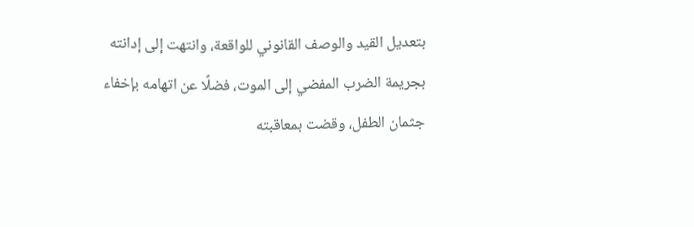بتعديل القيد والوصف القانوني للواقعة، وانتهت إلى إدانته بجريمة الضرب المفضي إلى الموت، فضلًا عن اتهامه بإخفاء جثمان الطفل، وقضت بمعاقبته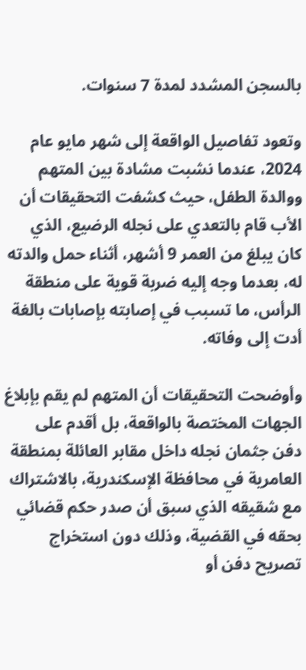بالسجن المشدد لمدة 7 سنوات.

وتعود تفاصيل الواقعة إلى شهر مايو عام 2024، عندما نشبت مشادة بين المتهم ووالدة الطفل، حيث كشفت التحقيقات أن الأب قام بالتعدي على نجله الرضيع، الذي كان يبلغ من العمر 9 أشهر، أثناء حمل والدته له، بعدما وجه إليه ضربة قوية على منطقة الرأس، ما تسبب في إصابته بإصابات بالغة أدت إلى وفاته.

وأوضحت التحقيقات أن المتهم لم يقم بإبلاغ الجهات المختصة بالواقعة، بل أقدم على دفن جثمان نجله داخل مقابر العائلة بمنطقة العامرية في محافظة الإسكندرية، بالاشتراك مع شقيقه الذي سبق أن صدر حكم قضائي بحقه في القضية، وذلك دون استخراج تصريح دفن أو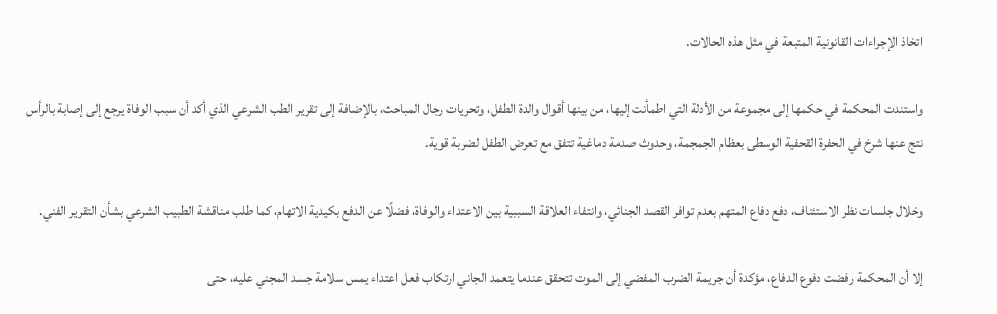اتخاذ الإجراءات القانونية المتبعة في مثل هذه الحالات.

واستندت المحكمة في حكمها إلى مجموعة من الأدلة التي اطمأنت إليها، من بينها أقوال والدة الطفل، وتحريات رجال المباحث، بالإضافة إلى تقرير الطب الشرعي الذي أكد أن سبب الوفاة يرجع إلى إصابة بالرأس نتج عنها شرخ في الحفرة القحفية الوسطى بعظام الجمجمة، وحدوث صدمة دماغية تتفق مع تعرض الطفل لضربة قوية.

وخلال جلسات نظر الاستئناف، دفع دفاع المتهم بعدم توافر القصد الجنائي، وانتفاء العلاقة السببية بين الاعتداء والوفاة، فضلًا عن الدفع بكيدية الاتهام، كما طلب مناقشة الطبيب الشرعي بشأن التقرير الفني.

إلا أن المحكمة رفضت دفوع الدفاع، مؤكدة أن جريمة الضرب المفضي إلى الموت تتحقق عندما يتعمد الجاني ارتكاب فعل اعتداء يمس سلامة جسد المجني عليه، حتى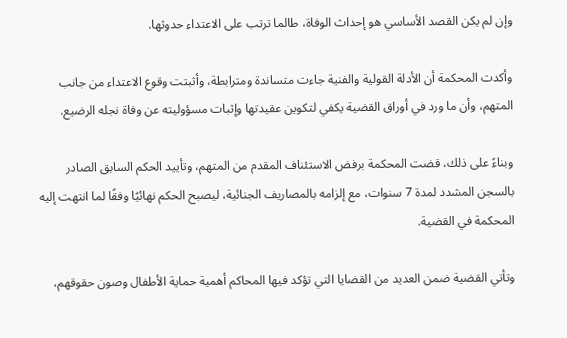وإن لم يكن القصد الأساسي هو إحداث الوفاة، طالما ترتب على الاعتداء حدوثها.

وأكدت المحكمة أن الأدلة القولية والفنية جاءت متساندة ومترابطة، وأثبتت وقوع الاعتداء من جانب المتهم، وأن ما ورد في أوراق القضية يكفي لتكوين عقيدتها وإثبات مسؤوليته عن وفاة نجله الرضيع.

وبناءً على ذلك، قضت المحكمة برفض الاستئناف المقدم من المتهم، وتأييد الحكم السابق الصادر بالسجن المشدد لمدة 7 سنوات، مع إلزامه بالمصاريف الجنائية، ليصبح الحكم نهائيًا وفقًا لما انتهت إليه المحكمة في القضية.

وتأتي القضية ضمن العديد من القضايا التي تؤكد فيها المحاكم أهمية حماية الأطفال وصون حقوقهم،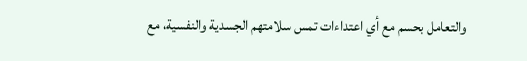والتعامل بحسم مع أي اعتداءات تمس سلامتهم الجسدية والنفسية، مع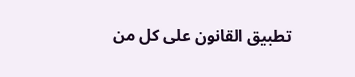تطبيق القانون على كل من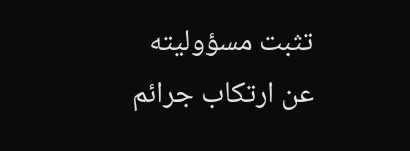تثبت مسؤوليته عن ارتكاب جرائم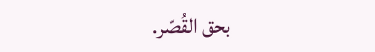بحق القُصّر.